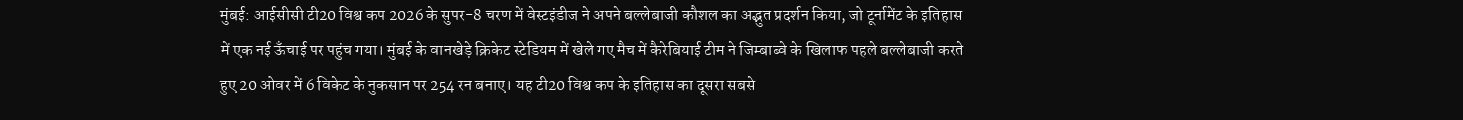मुंबई: आईसीसी टी20 विश्व कप 2026 के सुपर-8 चरण में वेस्टइंडीज ने अपने बल्लेबाजी कौशल का अद्भुत प्रदर्शन किया, जो टूर्नामेंट के इतिहास में एक नई ऊँचाई पर पहुंच गया। मुंबई के वानखेड़े क्रिकेट स्टेडियम में खेले गए मैच में कैरेबियाई टीम ने जिम्बाब्वे के खिलाफ पहले बल्लेबाजी करते हुए 20 ओवर में 6 विकेट के नुकसान पर 254 रन बनाए। यह टी20 विश्व कप के इतिहास का दूसरा सबसे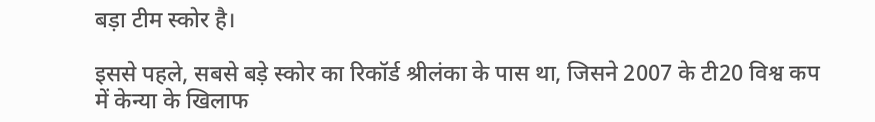बड़ा टीम स्कोर है।

इससे पहले, सबसे बड़े स्कोर का रिकॉर्ड श्रीलंका के पास था, जिसने 2007 के टी20 विश्व कप में केन्या के खिलाफ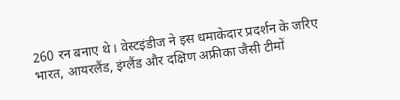260 रन बनाए थे। वेस्टइंडीज ने इस धमाकेदार प्रदर्शन के जरिए भारत, आयरलैंड, इंग्लैंड और दक्षिण अफ्रीका जैसी टीमों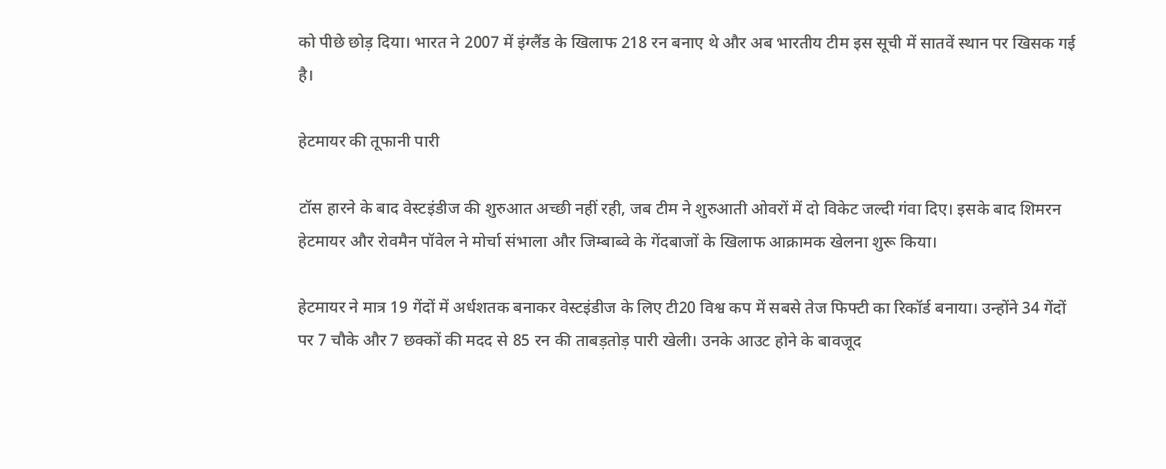को पीछे छोड़ दिया। भारत ने 2007 में इंग्लैंड के खिलाफ 218 रन बनाए थे और अब भारतीय टीम इस सूची में सातवें स्थान पर खिसक गई है।

हेटमायर की तूफानी पारी

टॉस हारने के बाद वेस्टइंडीज की शुरुआत अच्छी नहीं रही, जब टीम ने शुरुआती ओवरों में दो विकेट जल्दी गंवा दिए। इसके बाद शिमरन हेटमायर और रोवमैन पॉवेल ने मोर्चा संभाला और जिम्बाब्वे के गेंदबाजों के खिलाफ आक्रामक खेलना शुरू किया।

हेटमायर ने मात्र 19 गेंदों में अर्धशतक बनाकर वेस्टइंडीज के लिए टी20 विश्व कप में सबसे तेज फिफ्टी का रिकॉर्ड बनाया। उन्होंने 34 गेंदों पर 7 चौके और 7 छक्कों की मदद से 85 रन की ताबड़तोड़ पारी खेली। उनके आउट होने के बावजूद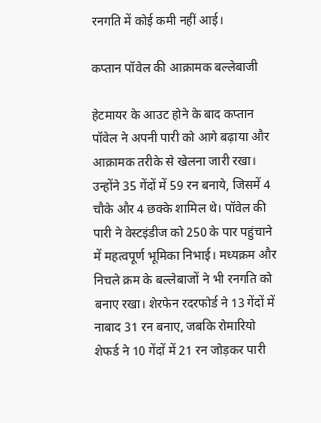रनगति में कोई कमी नहीं आई।

कप्तान पॉवेल की आक्रामक बल्लेबाजी

हेटमायर के आउट होने के बाद कप्तान पॉवेल ने अपनी पारी को आगे बढ़ाया और आक्रामक तरीके से खेलना जारी रखा। उन्होंने 35 गेंदों में 59 रन बनाये, जिसमें 4 चौके और 4 छक्के शामिल थे। पॉवेल की पारी ने वेस्टइंडीज को 250 के पार पहुंचाने में महत्वपूर्ण भूमिका निभाई। मध्यक्रम और निचले क्रम के बल्लेबाजों ने भी रनगति को बनाए रखा। शेरफेन रदरफोर्ड ने 13 गेंदों में नाबाद 31 रन बनाए, जबकि रोमारियो शेफर्ड ने 10 गेंदों में 21 रन जोड़कर पारी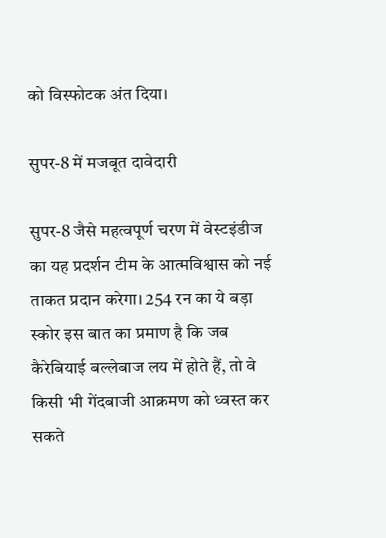को विस्फोटक अंत दिया।

सुपर-8 में मजबूत दावेदारी

सुपर-8 जैसे महत्वपूर्ण चरण में वेस्टइंडीज का यह प्रदर्शन टीम के आत्मविश्वास को नई ताकत प्रदान करेगा। 254 रन का ये बड़ा स्कोर इस बात का प्रमाण है कि जब कैरेबियाई बल्लेबाज लय में होते हैं, तो वे किसी भी गेंदबाजी आक्रमण को ध्वस्त कर सकते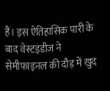हैं। इस ऐतिहासिक पारी के बाद वेस्टइंडीज ने सेमीफाइनल की दौड़ में खुद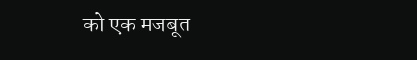को एक मजबूत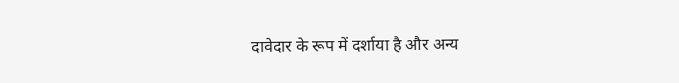दावेदार के रूप में दर्शाया है और अन्य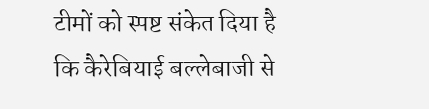टीमों को स्पष्ट संकेत दिया है कि कैरेबियाई बल्लेबाजी से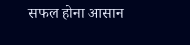सफल होना आसान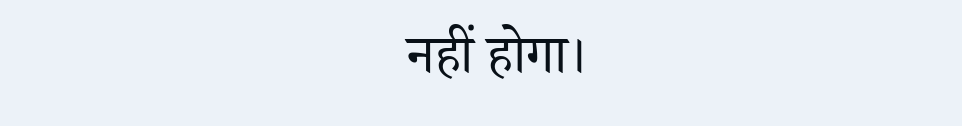नहीं होगा।